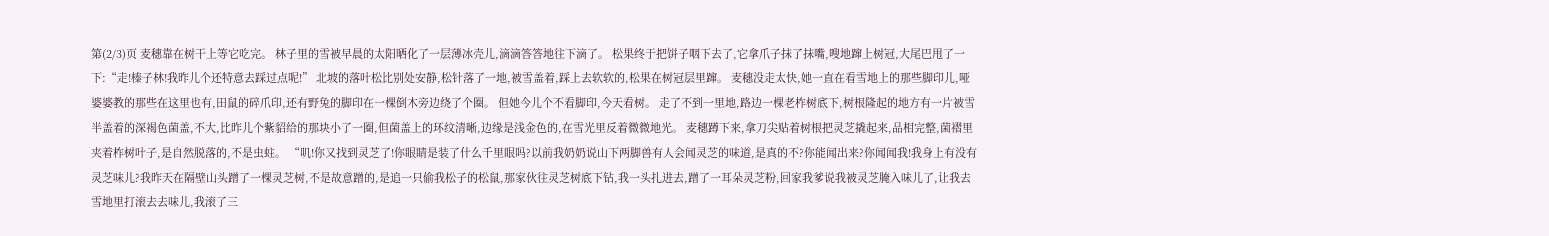第(2/3)页 麦穗靠在树干上等它吃完。 林子里的雪被早晨的太阳晒化了一层薄冰壳儿,滴滴答答地往下滴了。 松果终于把饼子咽下去了,它拿爪子抹了抹嘴,嗖地蹿上树冠,大尾巴甩了一下:“走!榛子林!我昨儿个还特意去踩过点呢!” 北坡的落叶松比别处安静,松针落了一地,被雪盖着,踩上去软软的,松果在树冠层里蹿。 麦穗没走太快,她一直在看雪地上的那些脚印儿,哑婆婆教的那些在这里也有,田鼠的碎爪印,还有野兔的脚印在一棵倒木旁边绕了个圈。 但她今儿个不看脚印,今天看树。 走了不到一里地,路边一棵老柞树底下,树根隆起的地方有一片被雪半盖着的深褐色菌盖,不大,比昨儿个紫貂给的那块小了一圈,但菌盖上的环纹清晰,边缘是浅金色的,在雪光里反着微微地光。 麦穗蹲下来,拿刀尖贴着树根把灵芝撬起来,品相完整,菌褶里夹着柞树叶子,是自然脱落的,不是虫蛀。 “叽!你又找到灵芝了!你眼睛是装了什么千里眼吗?以前我奶奶说山下两脚兽有人会闻灵芝的味道,是真的不?你能闻出来?你闻闻我!我身上有没有灵芝味儿?我昨天在隔壁山头蹭了一棵灵芝树,不是故意蹭的,是追一只偷我松子的松鼠,那家伙往灵芝树底下钻,我一头扎进去,蹭了一耳朵灵芝粉,回家我爹说我被灵芝腌入味儿了,让我去雪地里打滚去去味儿,我滚了三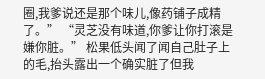圈,我爹说还是那个味儿,像药铺子成精了。” “灵芝没有味道,你爹让你打滚是嫌你脏。” 松果低头闻了闻自己肚子上的毛,抬头露出一个确实脏了但我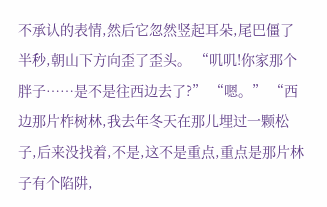不承认的表情,然后它忽然竖起耳朵,尾巴僵了半秒,朝山下方向歪了歪头。 “叽叽!你家那个胖子……是不是往西边去了?” “嗯。” “西边那片柞树林,我去年冬天在那儿埋过一颗松子,后来没找着,不是,这不是重点,重点是那片林子有个陷阱,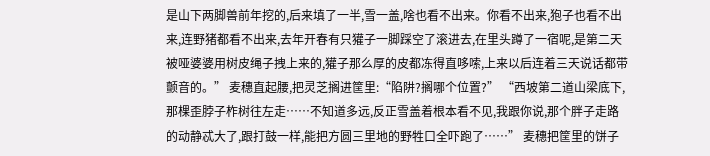是山下两脚兽前年挖的,后来填了一半,雪一盖,啥也看不出来。你看不出来,狍子也看不出来,连野猪都看不出来,去年开春有只獾子一脚踩空了滚进去,在里头蹲了一宿呢,是第二天被哑婆婆用树皮绳子拽上来的,獾子那么厚的皮都冻得直哆嗦,上来以后连着三天说话都带颤音的。” 麦穗直起腰,把灵芝搁进筐里:“陷阱?搁哪个位置?” “西坡第二道山梁底下,那棵歪脖子柞树往左走……不知道多远,反正雪盖着根本看不见,我跟你说,那个胖子走路的动静忒大了,跟打鼓一样,能把方圆三里地的野牲口全吓跑了……” 麦穗把筐里的饼子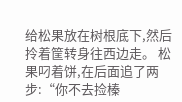给松果放在树根底下,然后拎着筐转身往西边走。 松果叼着饼,在后面追了两步:“你不去捡榛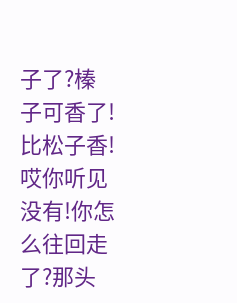子了?榛子可香了!比松子香!哎你听见没有!你怎么往回走了?那头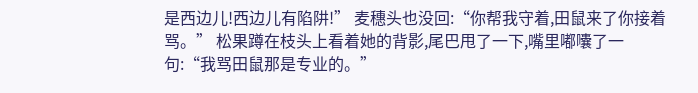是西边儿!西边儿有陷阱!” 麦穗头也没回:“你帮我守着,田鼠来了你接着骂。” 松果蹲在枝头上看着她的背影,尾巴甩了一下,嘴里嘟囔了一句:“我骂田鼠那是专业的。”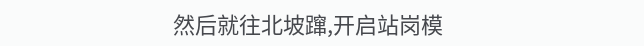然后就往北坡蹿,开启站岗模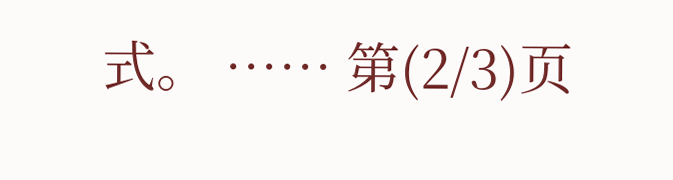式。 …… 第(2/3)页